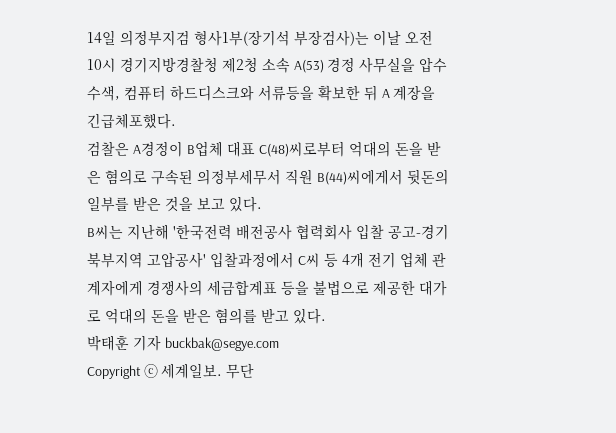14일 의정부지검 형사1부(장기석 부장검사)는 이날 오전 10시 경기지방경찰청 제2청 소속 A(53) 경정 사무실을 압수수색, 컴퓨터 하드디스크와 서류등을 확보한 뒤 A 계장을 긴급체포했다.
검찰은 A경정이 B업체 대표 C(48)씨로부터 억대의 돈을 받은 혐의로 구속된 의정부세무서 직원 B(44)씨에게서 뒷돈의 일부를 받은 것을 보고 있다.
B씨는 지난해 '한국전력 배전공사 협력회사 입찰 공고-경기북부지역 고압공사' 입찰과정에서 C씨 등 4개 전기 업체 관계자에게 경쟁사의 세금합계표 등을 불법으로 제공한 대가로 억대의 돈을 받은 혐의를 받고 있다.
박태훈 기자 buckbak@segye.com
Copyright ⓒ 세계일보. 무단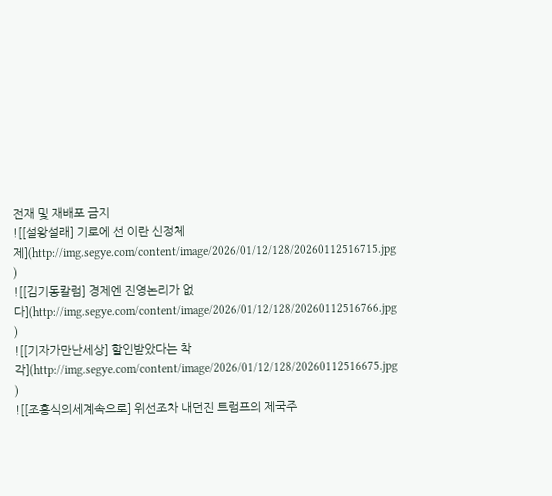전재 및 재배포 금지
![[설왕설래] 기로에 선 이란 신정체제](http://img.segye.com/content/image/2026/01/12/128/20260112516715.jpg
)
![[김기동칼럼] 경제엔 진영논리가 없다](http://img.segye.com/content/image/2026/01/12/128/20260112516766.jpg
)
![[기자가만난세상] 할인받았다는 착각](http://img.segye.com/content/image/2026/01/12/128/20260112516675.jpg
)
![[조홍식의세계속으로] 위선조차 내던진 트럼프의 제국주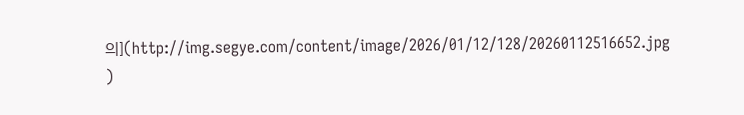의](http://img.segye.com/content/image/2026/01/12/128/20260112516652.jpg
)